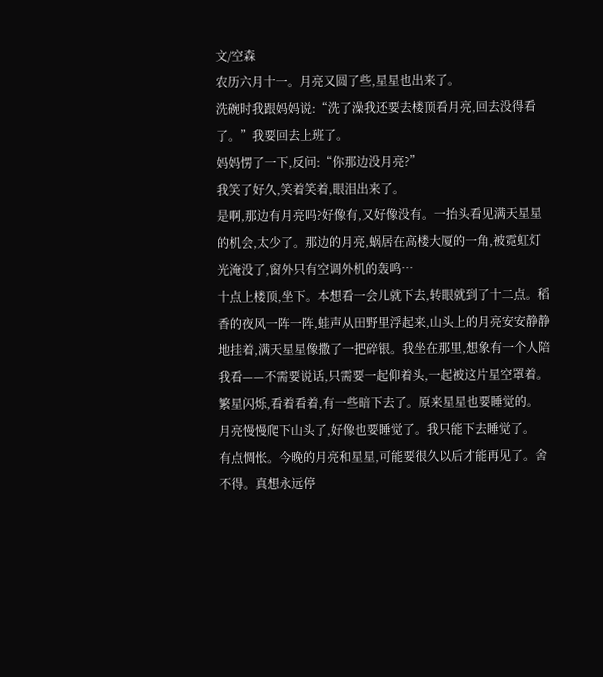文/空森
农历六月十一。月亮又圆了些,星星也出来了。
洗碗时我跟妈妈说:“洗了澡我还要去楼顶看月亮,回去没得看了。”我要回去上班了。
妈妈愣了一下,反问:“你那边没月亮?”
我笑了好久,笑着笑着,眼泪出来了。
是啊,那边有月亮吗?好像有,又好像没有。一抬头看见满天星星的机会,太少了。那边的月亮,蜗居在高楼大厦的一角,被霓虹灯光淹没了,窗外只有空调外机的轰鸣…
十点上楼顶,坐下。本想看一会儿就下去,转眼就到了十二点。稻香的夜风一阵一阵,蛙声从田野里浮起来,山头上的月亮安安静静地挂着,满天星星像撒了一把碎银。我坐在那里,想象有一个人陪我看——不需要说话,只需要一起仰着头,一起被这片星空罩着。
繁星闪烁,看着看着,有一些暗下去了。原来星星也要睡觉的。
月亮慢慢爬下山头了,好像也要睡觉了。我只能下去睡觉了。
有点惆怅。今晚的月亮和星星,可能要很久以后才能再见了。舍不得。真想永远停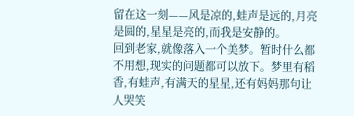留在这一刻——风是凉的,蛙声是远的,月亮是圆的,星星是亮的,而我是安静的。
回到老家,就像落入一个美梦。暂时什么都不用想,现实的问题都可以放下。梦里有稻香,有蛙声,有满天的星星,还有妈妈那句让人哭笑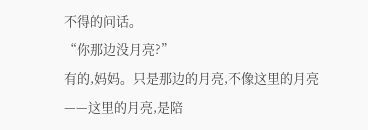不得的问话。
“你那边没月亮?”
有的,妈妈。只是那边的月亮,不像这里的月亮——这里的月亮,是陪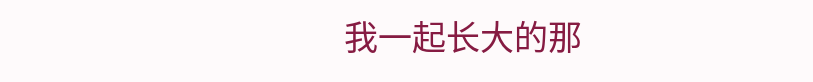我一起长大的那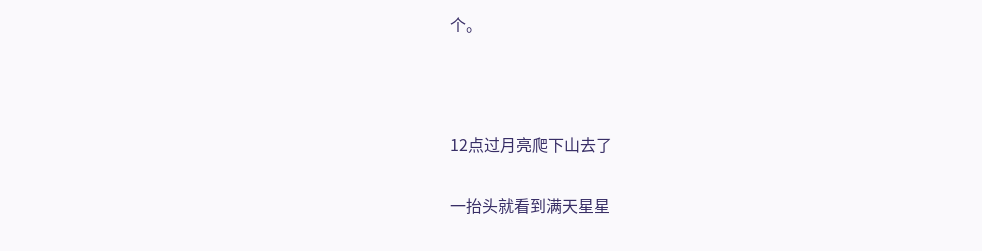个。



12点过月亮爬下山去了

一抬头就看到满天星星